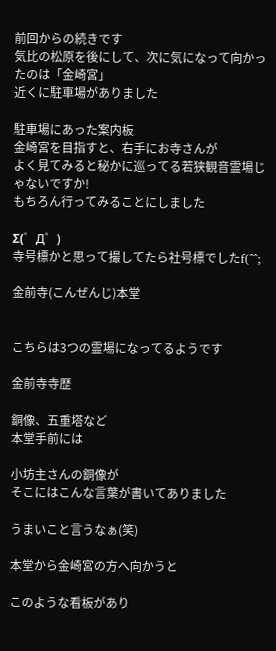前回からの続きです
気比の松原を後にして、次に気になって向かったのは「金崎宮」
近くに駐車場がありました

駐車場にあった案内板
金崎宮を目指すと、右手にお寺さんが
よく見てみると秘かに巡ってる若狭観音霊場じゃないですか!
もちろん行ってみることにしました

Σ(゜Д゜)
寺号標かと思って撮してたら社号標でしたf(^^;

金前寺(こんぜんじ)本堂


こちらは3つの霊場になってるようです

金前寺寺歴

銅像、五重塔など
本堂手前には

小坊主さんの銅像が
そこにはこんな言葉が書いてありました

うまいこと言うなぁ(笑)

本堂から金崎宮の方へ向かうと

このような看板があり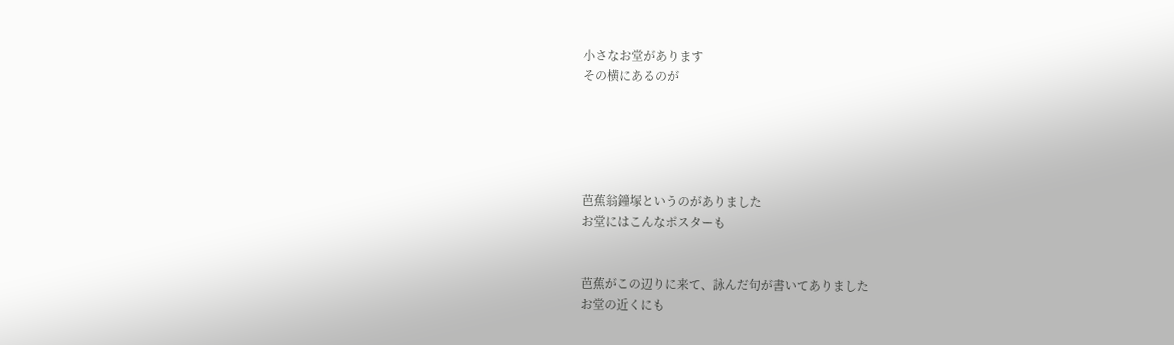小さなお堂があります
その横にあるのが





芭蕉翁鐘塚というのがありました
お堂にはこんなポスターも


芭蕉がこの辺りに来て、詠んだ句が書いてありました
お堂の近くにも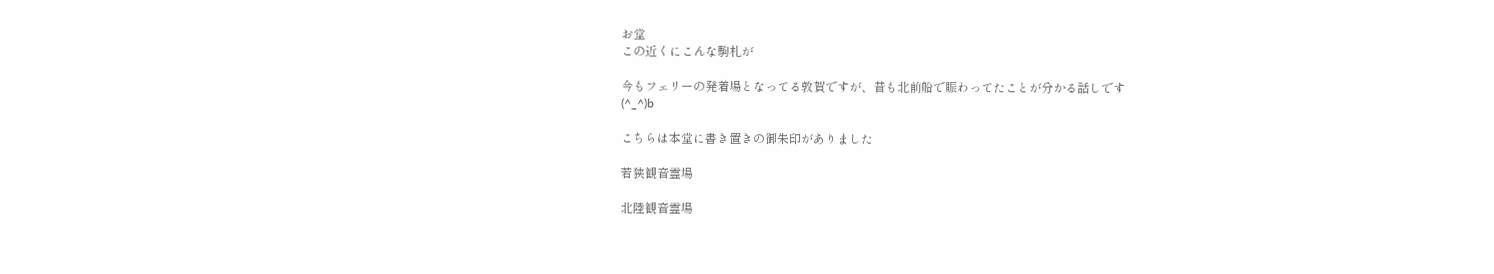お堂
この近くにこんな駒札が

今もフェリーの発着場となってる敦賀ですが、昔も北前船で賑わってたことが分かる話しです
(^_^)b

こちらは本堂に書き置きの御朱印がありました

若狭観音霊場

北陸観音霊場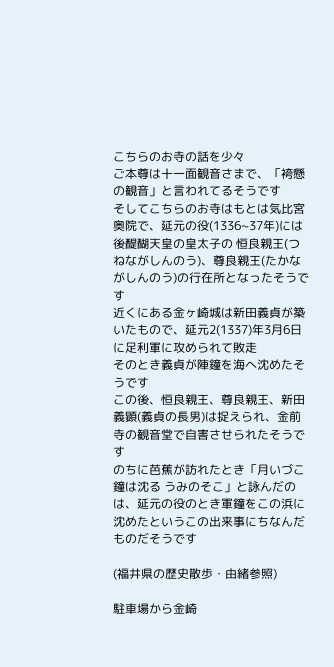こちらのお寺の話を少々
ご本尊は十一面観音さまで、「袴懸の観音」と言われてるそうです
そしてこちらのお寺はもとは気比宮奥院で、延元の役(1336~37年)には 後醍醐天皇の皇太子の 恒良親王(つねながしんのう)、尊良親王(たかながしんのう)の行在所となったそうです
近くにある金ヶ崎城は新田義貞が築いたもので、延元2(1337)年3月6日に足利軍に攻められて敗走
そのとき義貞が陣鐘を海へ沈めたそうです
この後、恒良親王、尊良親王、新田義顕(義貞の長男)は捉えられ、金前寺の観音堂で自害させられたそうです
のちに芭蕉が訪れたとき「月いづこ 鐘は沈る うみのそこ」と詠んだのは、延元の役のとき軍鐘をこの浜に沈めたというこの出来事にちなんだものだそうです

(福井県の歴史散歩・由緒参照)

駐車場から金崎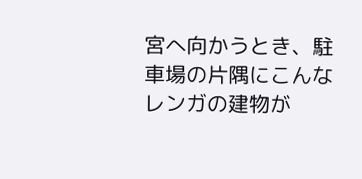宮へ向かうとき、駐車場の片隅にこんなレンガの建物が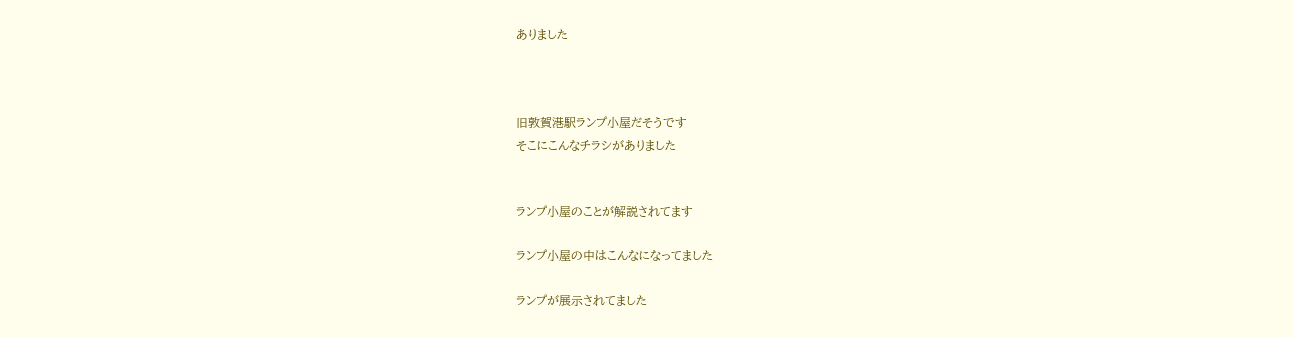ありました



旧敦賀港駅ランプ小屋だそうです
そこにこんなチラシがありました


ランプ小屋のことが解説されてます

ランプ小屋の中はこんなになってました

ランプが展示されてました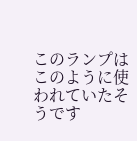このランプはこのように使われていたそうです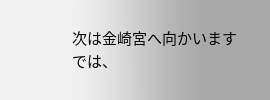次は金崎宮へ向かいます
では、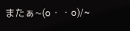またぁ~(o・・o)/~